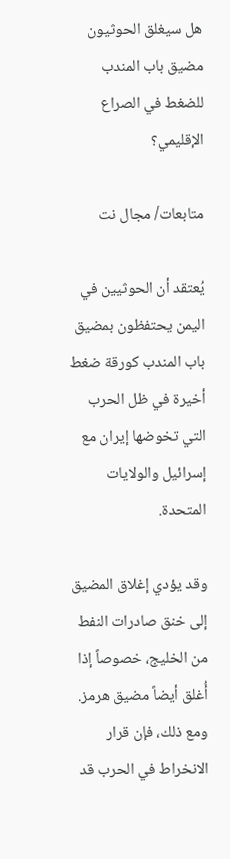هل سيغلق الحوثيون مضيق باب المندب للضغط في الصراع الإقليمي؟

متابعات/ مجال نت

يُعتقد أن الحوثيين في اليمن يحتفظون بمضيق باب المندب كورقة ضغط أخيرة في ظل الحرب التي تخوضها إيران مع إسرائيل والولايات المتحدة.

وقد يؤدي إغلاق المضيق إلى خنق صادرات النفط من الخليج، خصوصاً إذا أُغلق أيضاً مضيق هرمز. ومع ذلك، فإن قرار الانخراط في الحرب قد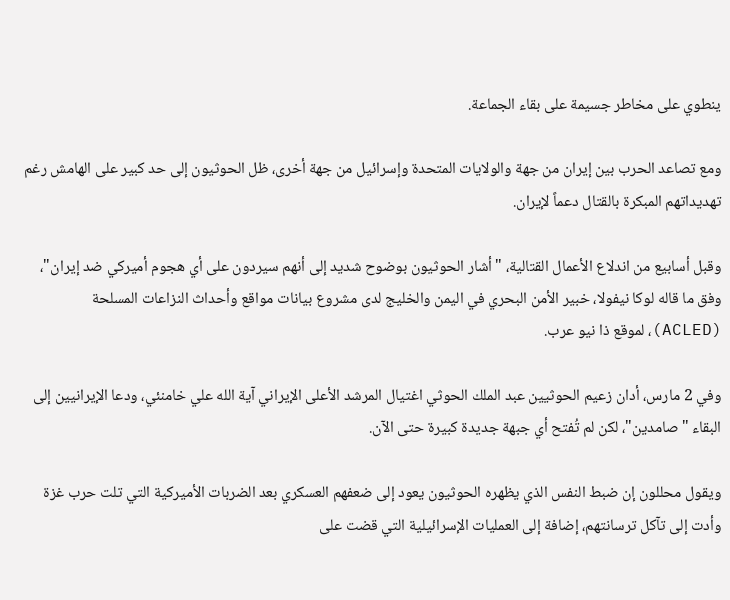ينطوي على مخاطر جسيمة على بقاء الجماعة.

ومع تصاعد الحرب بين إيران من جهة والولايات المتحدة وإسرائيل من جهة أخرى، ظل الحوثيون إلى حد كبير على الهامش رغم تهديداتهم المبكرة بالقتال دعماً لإيران.

وقبل أسابيع من اندلاع الأعمال القتالية، "أشار الحوثيون بوضوح شديد إلى أنهم سيردون على أي هجوم أميركي ضد إيران"، وفق ما قاله لوكا نيفولا، خبير الأمن البحري في اليمن والخليج لدى مشروع بيانات مواقع وأحداث النزاعات المسلحة (ACLED)، لموقع ذا نيو عرب.

وفي 2 مارس، أدان زعيم الحوثيين عبد الملك الحوثي اغتيال المرشد الأعلى الإيراني آية الله علي خامنئي، ودعا الإيرانيين إلى البقاء "صامدين"، لكن لم تُفتح أي جبهة جديدة كبيرة حتى الآن.

ويقول محللون إن ضبط النفس الذي يظهره الحوثيون يعود إلى ضعفهم العسكري بعد الضربات الأميركية التي تلت حرب غزة وأدت إلى تآكل ترسانتهم، إضافة إلى العمليات الإسرائيلية التي قضت على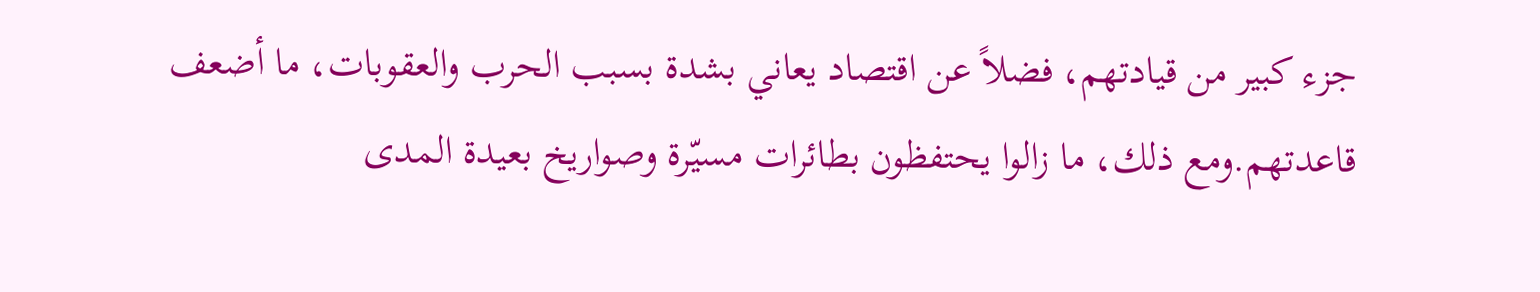جزء كبير من قيادتهم، فضلاً عن اقتصاد يعاني بشدة بسبب الحرب والعقوبات، ما أضعف قاعدتهم.ومع ذلك، ما زالوا يحتفظون بطائرات مسيّرة وصواريخ بعيدة المدى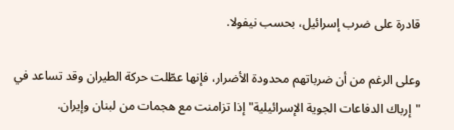قادرة على ضرب إسرائيل، بحسب نيفولا.

وعلى الرغم من أن ضرباتهم محدودة الأضرار، فإنها عطّلت حركة الطيران وقد تساعد في "إرباك الدفاعات الجوية الإسرائيلية" إذا تزامنت مع هجمات من لبنان وإيران.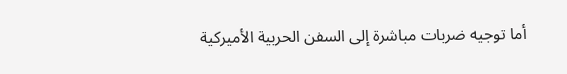أما توجيه ضربات مباشرة إلى السفن الحربية الأميركية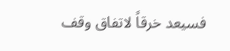فسيعد خرقاً لاتفاق وقف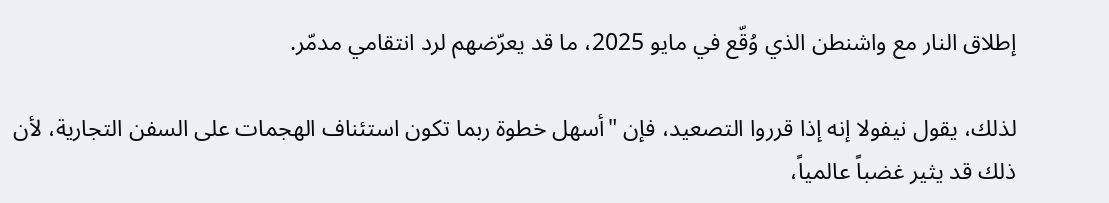إطلاق النار مع واشنطن الذي وُقّع في مايو 2025، ما قد يعرّضهم لرد انتقامي مدمّر.

لذلك، يقول نيفولا إنه إذا قرروا التصعيد، فإن "أسهل خطوة ربما تكون استئناف الهجمات على السفن التجارية، لأن ذلك قد يثير غضباً عالمياً،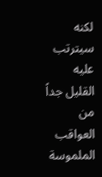لكنه سيترتب عليه القليل جداً من العواقب الملموسة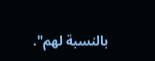بالنسبة لهم".